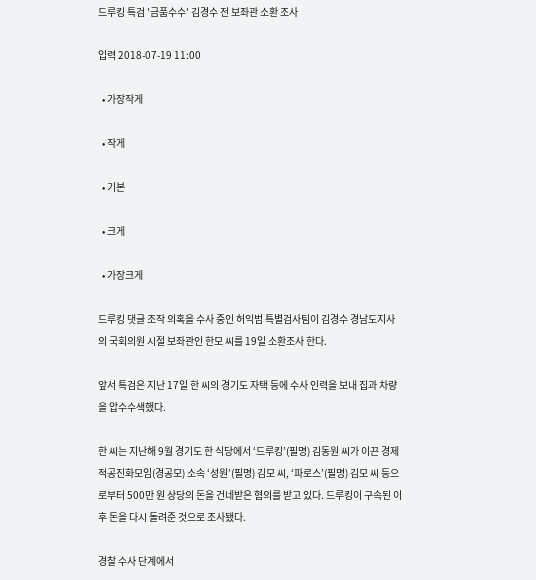드루킹 특검 '금품수수' 김경수 전 보좌관 소환 조사

입력 2018-07-19 11:00

  • 가장작게

  • 작게

  • 기본

  • 크게

  • 가장크게

드루킹 댓글 조작 의혹을 수사 중인 허익범 특별검사팀이 김경수 경남도지사의 국회의원 시절 보좌관인 한모 씨를 19일 소환조사 한다.

앞서 특검은 지난 17일 한 씨의 경기도 자택 등에 수사 인력을 보내 집과 차량을 압수수색했다.

한 씨는 지난해 9월 경기도 한 식당에서 ‘드루킹’(필명) 김동원 씨가 이끈 경제적공진화모임(경공모) 소속 ‘성원’(필명) 김모 씨, ‘파로스’(필명) 김모 씨 등으로부터 500만 원 상당의 돈을 건네받은 혐의를 받고 있다. 드루킹이 구속된 이후 돈을 다시 돌려준 것으로 조사됐다.

경찰 수사 단계에서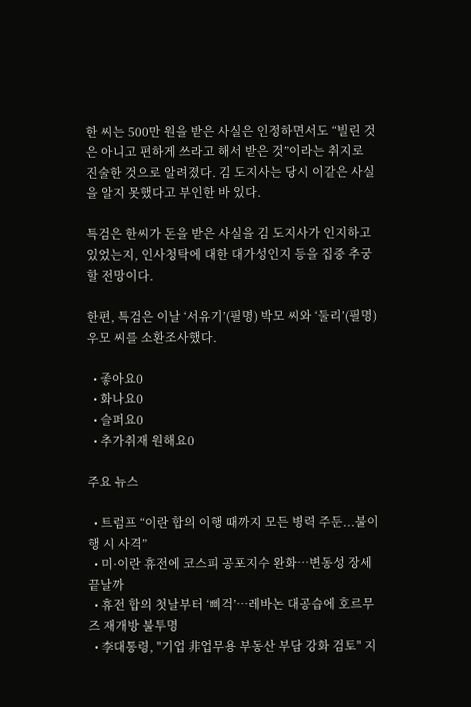한 씨는 500만 원을 받은 사실은 인정하면서도 “빌린 것은 아니고 편하게 쓰라고 해서 받은 것”이라는 취지로 진술한 것으로 알려졌다. 김 도지사는 당시 이같은 사실을 알지 못했다고 부인한 바 있다.

특검은 한씨가 돈을 받은 사실을 김 도지사가 인지하고 있었는지, 인사청탁에 대한 대가성인지 등을 집중 추궁할 전망이다.

한편, 특검은 이날 ‘서유기’(필명) 박모 씨와 ‘둘리’(필명) 우모 씨를 소환조사했다.

  • 좋아요0
  • 화나요0
  • 슬퍼요0
  • 추가취재 원해요0

주요 뉴스

  • 트럼프 “이란 합의 이행 때까지 모든 병력 주둔...불이행 시 사격”
  • 미·이란 휴전에 코스피 공포지수 완화…변동성 장세 끝날까
  • 휴전 합의 첫날부터 ‘삐걱’…레바논 대공습에 호르무즈 재개방 불투명
  • 李대통령, "기업 非업무용 부동산 부담 강화 검토" 지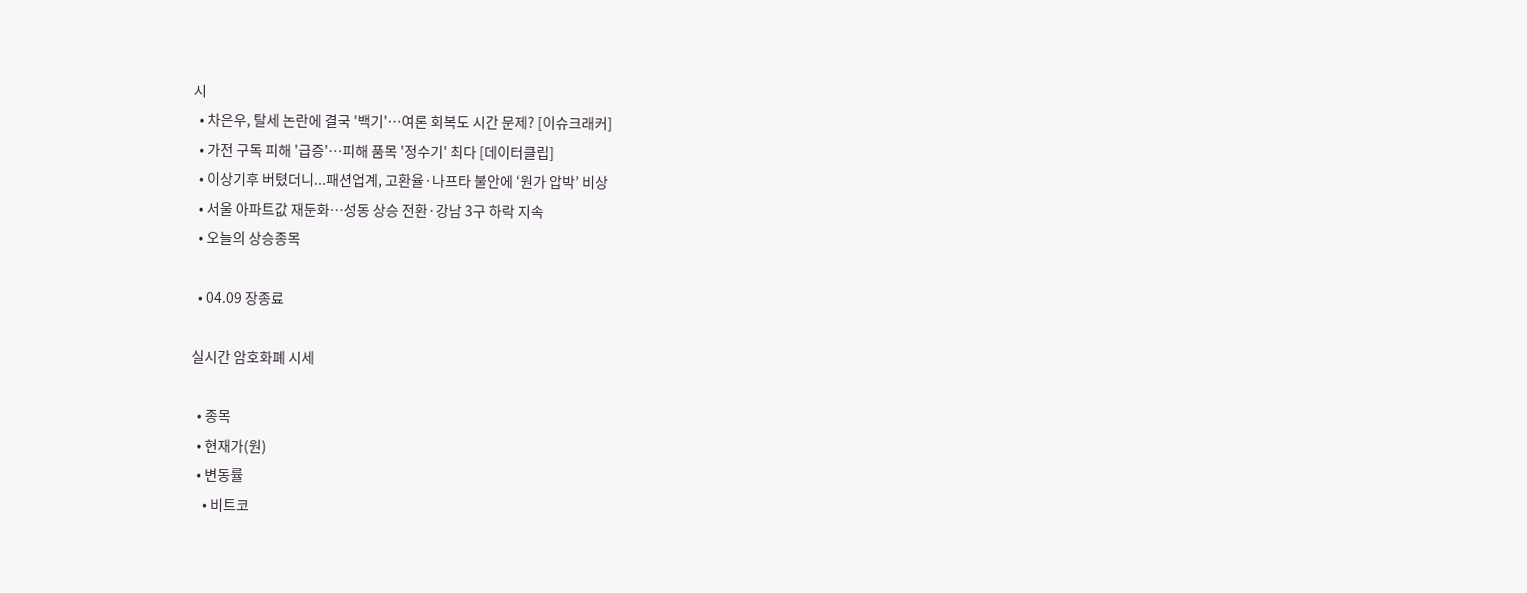시
  • 차은우, 탈세 논란에 결국 '백기'⋯여론 회복도 시간 문제? [이슈크래커]
  • 가전 구독 피해 '급증'…피해 품목 '정수기' 최다 [데이터클립]
  • 이상기후 버텼더니...패션업계, 고환율·나프타 불안에 ‘원가 압박’ 비상
  • 서울 아파트값 재둔화⋯성동 상승 전환·강남 3구 하락 지속
  • 오늘의 상승종목

  • 04.09 장종료

실시간 암호화폐 시세

  • 종목
  • 현재가(원)
  • 변동률
    • 비트코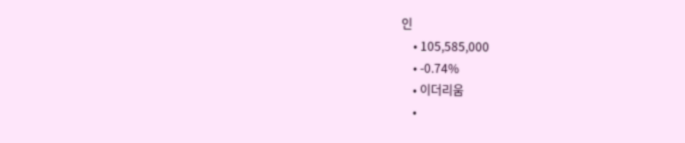인
    • 105,585,000
    • -0.74%
    • 이더리움
    •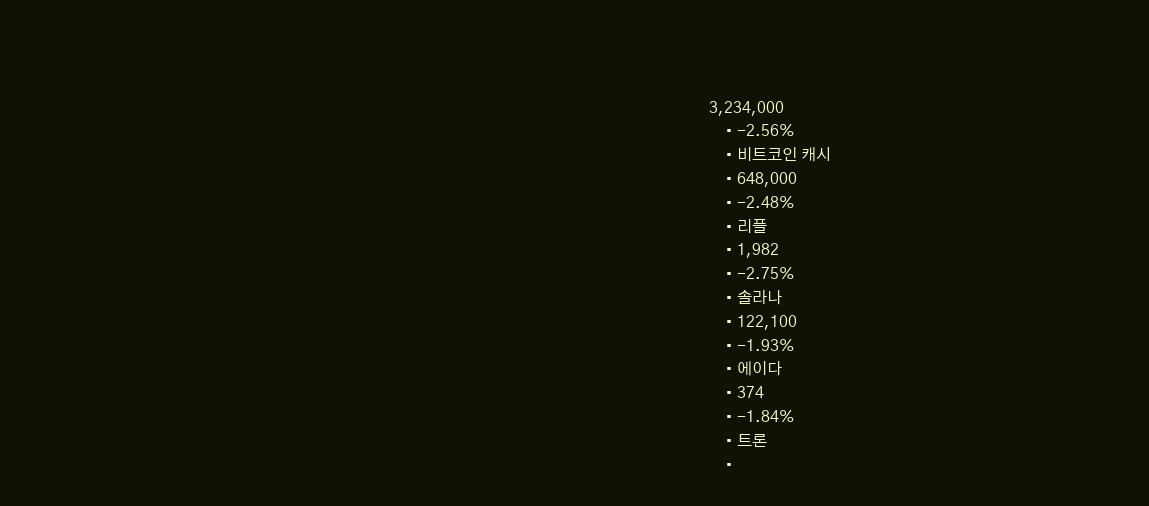3,234,000
    • -2.56%
    • 비트코인 캐시
    • 648,000
    • -2.48%
    • 리플
    • 1,982
    • -2.75%
    • 솔라나
    • 122,100
    • -1.93%
    • 에이다
    • 374
    • -1.84%
    • 트론
    •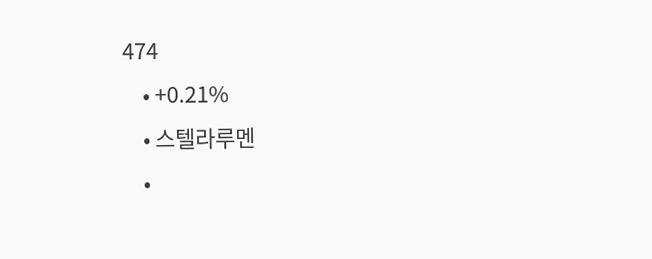474
    • +0.21%
    • 스텔라루멘
    •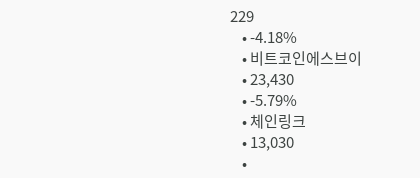229
    • -4.18%
    • 비트코인에스브이
    • 23,430
    • -5.79%
    • 체인링크
    • 13,030
    •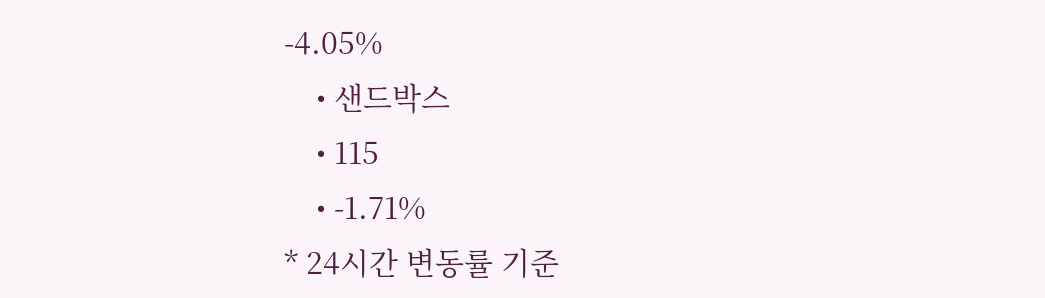-4.05%
    • 샌드박스
    • 115
    • -1.71%
* 24시간 변동률 기준